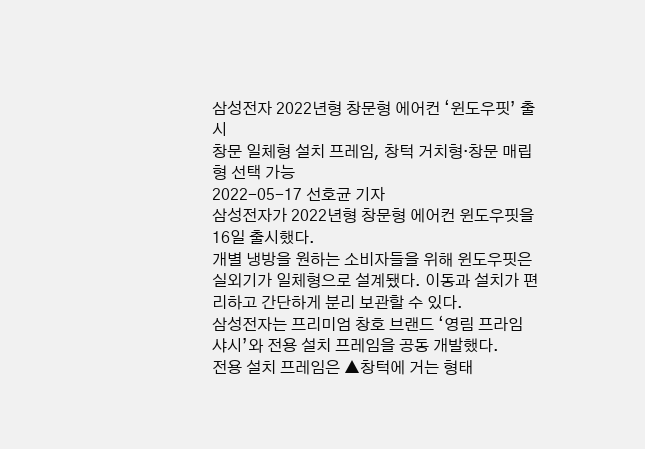삼성전자 2022년형 창문형 에어컨 ‘윈도우핏’ 출시
창문 일체형 설치 프레임, 창턱 거치형·창문 매립형 선택 가능
2022-05-17 선호균 기자
삼성전자가 2022년형 창문형 에어컨 윈도우핏을 16일 출시했다.
개별 냉방을 원하는 소비자들을 위해 윈도우핏은 실외기가 일체형으로 설계됐다. 이동과 설치가 편리하고 간단하게 분리 보관할 수 있다.
삼성전자는 프리미엄 창호 브랜드 ‘영림 프라임 샤시’와 전용 설치 프레임을 공동 개발했다.
전용 설치 프레임은 ▲창턱에 거는 형태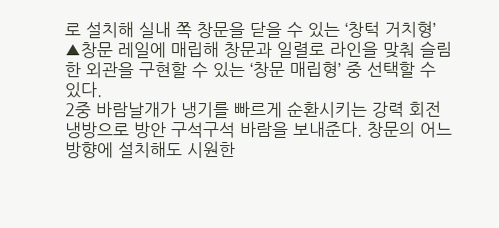로 설치해 실내 쪽 창문을 닫을 수 있는 ‘창턱 거치형’ ▲창문 레일에 매립해 창문과 일렬로 라인을 맞춰 슬림한 외관을 구현할 수 있는 ‘창문 매립형’ 중 선택할 수 있다.
2중 바람날개가 냉기를 빠르게 순환시키는 강력 회전 냉방으로 방안 구석구석 바람을 보내준다. 창문의 어느 방향에 설치해도 시원한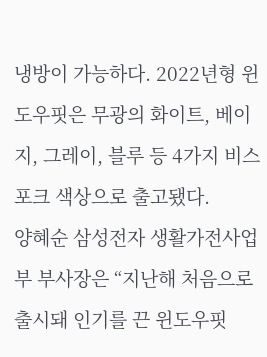냉방이 가능하다. 2022년형 윈도우핏은 무광의 화이트, 베이지, 그레이, 블루 등 4가지 비스포크 색상으로 출고됐다.
양혜순 삼성전자 생활가전사업부 부사장은 “지난해 처음으로 출시돼 인기를 끈 윈도우핏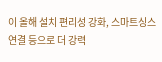이 올해 설치 편리성 강화, 스마트싱스 연결 등으로 더 강력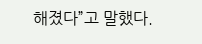해졌다”고 말했다.